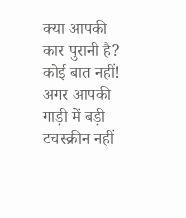क्या आपकी कार पुरानी है? कोई बात नहीं!
अगर आपकी गाड़ी में बड़ी टचस्क्रीन नहीं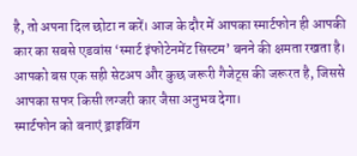है, तो अपना दिल छोटा न करें। आज के दौर में आपका स्मार्टफोन ही आपकी कार का सबसे एडवांस ‘स्मार्ट इंफोटेनमेंट सिस्टम’ बनने की क्षमता रखता है। आपको बस एक सही सेटअप और कुछ जरूरी गैजेट्स की जरूरत है, जिससे आपका सफर किसी लग्जरी कार जैसा अनुभव देगा।
स्मार्टफोन को बनाएं ड्राइविंग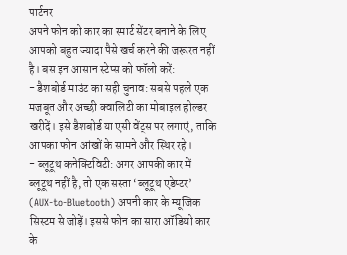पार्टनर
अपने फोन को कार का स्मार्ट सेंटर बनाने के लिए आपको बहुत ज्यादा पैसे खर्च करने की जरूरत नहीं है। बस इन आसान स्टेप्स को फॉलो करें:
- डैशबोर्ड माउंट का सही चुनाव: सबसे पहले एक मजबूत और अच्छी क्वालिटी का मोबाइल होल्डर खरीदें। इसे डैशबोर्ड या एसी वेंट्स पर लगाएं, ताकि आपका फोन आंखों के सामने और स्थिर रहे।
- ब्लूटूथ कनेक्टिविटी: अगर आपकी कार में ब्लूटूथ नहीं है, तो एक सस्ता ‘ब्लूटूथ एडेप्टर’ (AUX-to-Bluetooth) अपनी कार के म्यूजिक सिस्टम से जोड़ें। इससे फोन का सारा ऑडियो कार के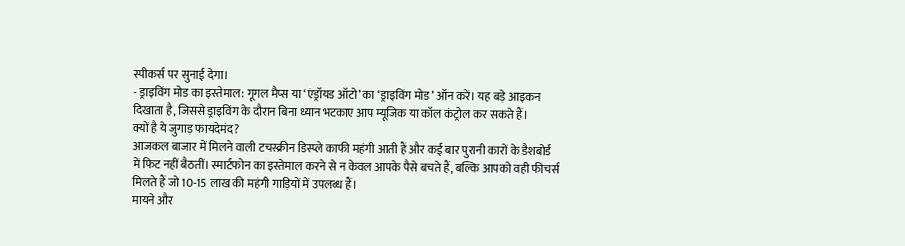स्पीकर्स पर सुनाई देगा।
- ड्राइविंग मोड का इस्तेमाल: गूगल मैप्स या ‘एंड्रॉयड ऑटो’ का ‘ड्राइविंग मोड’ ऑन करें। यह बड़े आइकन दिखाता है, जिससे ड्राइविंग के दौरान बिना ध्यान भटकाए आप म्यूजिक या कॉल कंट्रोल कर सकते हैं।
क्यों है ये जुगाड़ फायदेमंद?
आजकल बाजार में मिलने वाली टचस्क्रीन डिस्प्ले काफी महंगी आती हैं और कई बार पुरानी कारों के डैशबोर्ड में फिट नहीं बैठतीं। स्मार्टफोन का इस्तेमाल करने से न केवल आपके पैसे बचते हैं, बल्कि आपको वही फीचर्स मिलते हैं जो 10-15 लाख की महंगी गाड़ियों में उपलब्ध हैं।
मायने और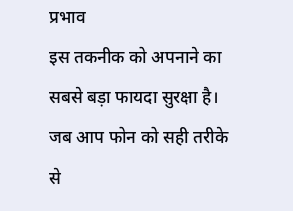प्रभाव
इस तकनीक को अपनाने का सबसे बड़ा फायदा सुरक्षा है। जब आप फोन को सही तरीके से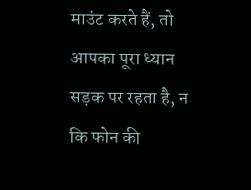माउंट करते हैं, तो आपका पूरा ध्यान सड़क पर रहता है, न कि फोन की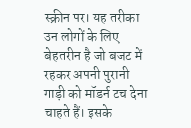स्क्रीन पर। यह तरीका उन लोगों के लिए बेहतरीन है जो बजट में रहकर अपनी पुरानी गाड़ी को मॉडर्न टच देना चाहते हैं। इसके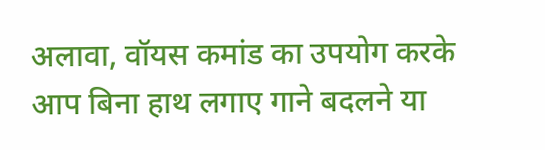अलावा, वॉयस कमांड का उपयोग करके आप बिना हाथ लगाए गाने बदलने या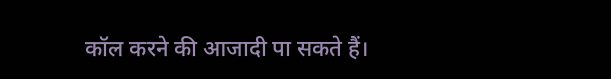कॉल करने की आजादी पा सकते हैं।